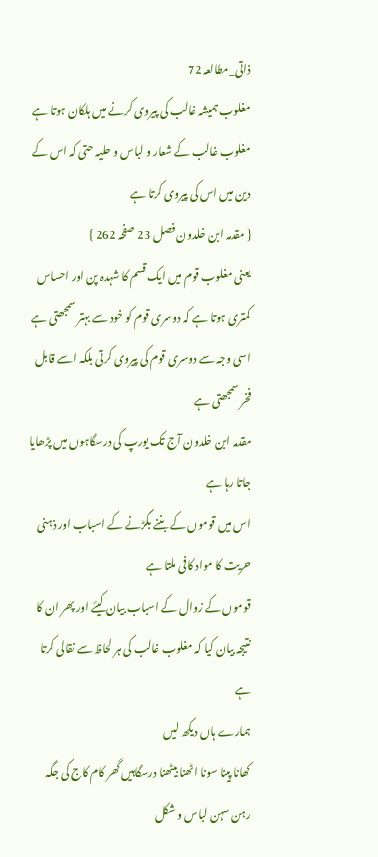ذاتی_مطالعہ 72
مغلوب ہمیشہ غالب کی پیروی کرنے میں ہلکان ہوتا ہے
مغلوب غالب کے شعار و لباس و حلیہ حتی کہ اس کے دین میں اس کی پیروی کرتا ہے
{ مقدمہ ابن خلدون فصل 23 صفحہ 262 }
یعنی مغلوب قوم میں ایک قسم کا شہدہ پن اور احساس کمتری ہوتا ہے کہ دوسری قوم کو خود سے بہتر سمجھتی ہے
اسی وجہ سے دوسری قوم کی پیروی کرتی بلکہ اسے قابل فخر سمجھتی ہے
مقدمہ ابن خلدون آج تک یورپ کی درسگاہوں میں پڑھایا جاتا رہا ہے
اس میں قوموں کے بننے بگڑنے کے اسباب اور ذہنی حریت کا مواد کافی ملتا ہے
قوموں کے زوال کے اسباب بیان کیئے اور پھر ان کا نتیجہ بیان کیا کہ مغلوب غالب کی ہر لحاظ سے نقالی کرتا ہے
ہمارے ہاں دیکھ لیں
کھانا پینا سونا اٹھنا بیٹھنا درسگاہیں گھر کام کاج کی جگہ رہن سہن لباس و شکل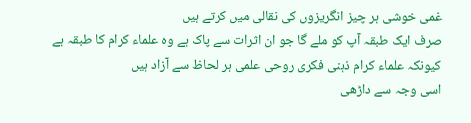غمی خوشی ہر چیز انگریزوں کی نقالی میں کرتے ہیں
صرف ایک طبقہ آپ کو ملے گا جو ان اثرات سے پاک ہے وہ علماء کرام کا طبقہ ہے
کیونکہ علماء کرام ذہنی فکری روحی علمی ہر لحاظ سے آزاد ہیں
اسی وجہ سے داڑھی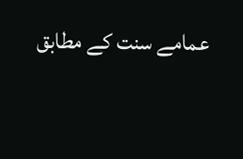عمامے سنت کے مطابق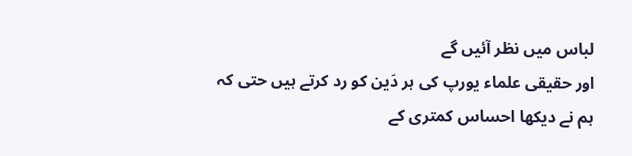لباس میں نظر آئیں گے
اور حقیقی علماء یورپ کی ہر دَین کو رد کرتے ہیں حتی کہ ہم نے دیکھا احساس کمتری کے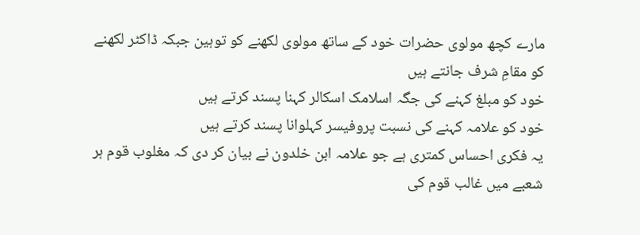مارے کچھ مولوی حضرات خود کے ساتھ مولوی لکھنے کو توہین جبکہ ڈاکٹر لکھنے کو مقامِ شرف جانتے ہیں
خود کو مبلغ کہنے کی جگہ اسلامک اسکالر کہنا پسند کرتے ہیں
خود کو علامہ کہنے کی نسبت پروفیسر کہلوانا پسند کرتے ہیں
یہ فکری احساس کمتری ہے جو علامہ ابن خلدون نے بیان کر دی کہ مغلوب قوم ہر شعبے میں غالب قوم کی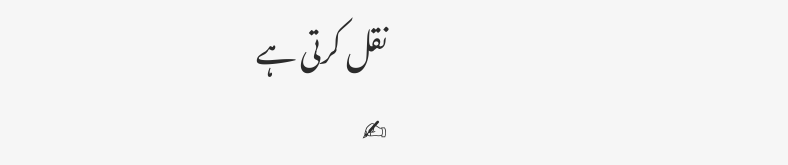نقل کرتی ہے
✍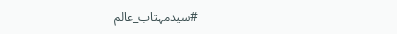#سیدمہتاب_عالم